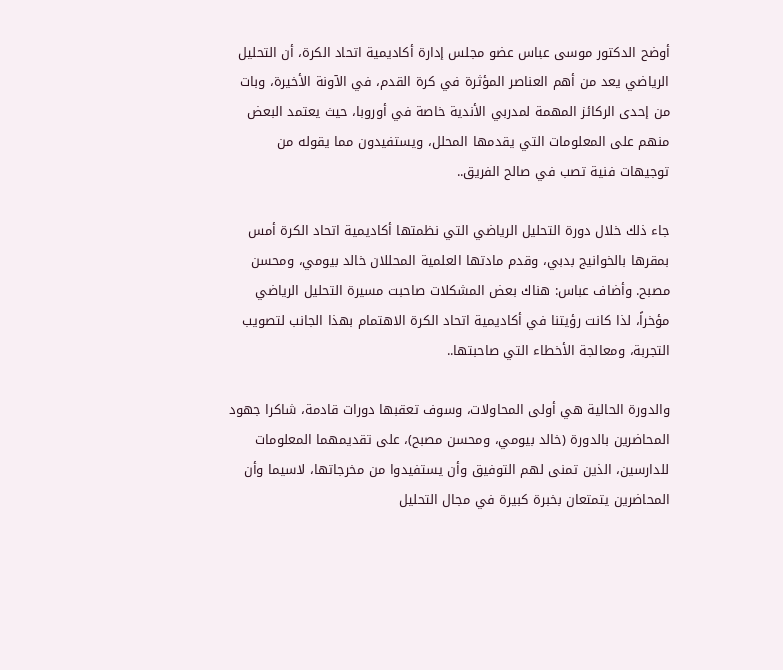أوضح الدكتور موسى عباس عضو مجلس إدارة أكاديمية اتحاد الكرة، أن التحليل الرياضي يعد من أهم العناصر المؤثرة في كرة القدم، في الآونة الأخيرة، وبات من إحدى الركائز المهمة لمدربي الأندية خاصة في أوروبا، حيث يعتمد البعض منهم على المعلومات التي يقدمها المحلل، ويستفيدون مما يقوله من توجيهات فنية تصب في صالح الفريق..

جاء ذلك خلال دورة التحليل الرياضي التي نظمتها أكاديمية اتحاد الكرة أمس بمقرها بالخوانيج بدبي، وقدم مادتها العلمية المحللان خالد بيومي، ومحسن مصبح. وأضاف عباس: هناك بعض المشكلات صاحبت مسيرة التحليل الرياضي مؤخراً، لذا كانت رؤيتنا في أكاديمية اتحاد الكرة الاهتمام بهذا الجانب لتصويب التجربة، ومعالجة الأخطاء التي صاحبتها..

والدورة الحالية هي أولى المحاولات، وسوف تعقبها دورات قادمة، شاكرا جهود المحاضرين بالدورة (خالد بيومي، ومحسن مصبح)، على تقديمهما المعلومات للدارسين، الذين تمنى لهم التوفيق وأن يستفيدوا من مخرجاتها، لاسيما وأن المحاضرين يتمتعان بخبرة كبيرة في مجال التحليل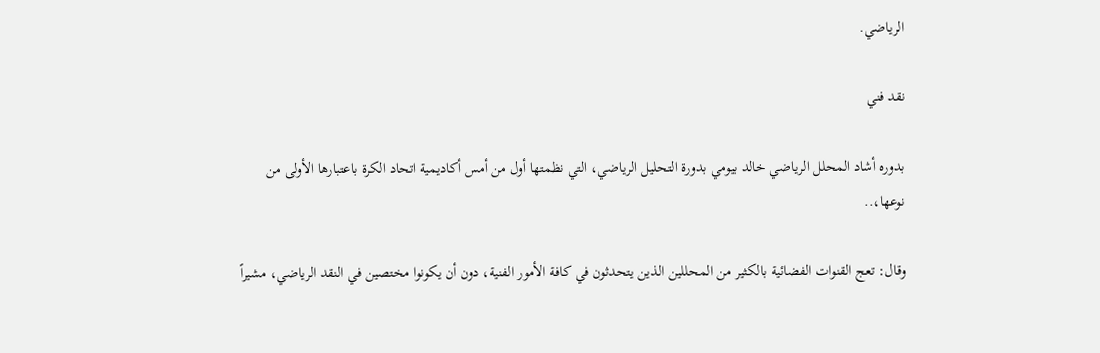الرياضي.

نقد فني

بدوره أشاد المحلل الرياضي خالد بيومي بدورة التحليل الرياضي، التي نظمتها أول من أمس أكاديمية اتحاد الكرة باعتبارها الأولى من نوعها،..

وقال: تعج القنوات الفضائية بالكثير من المحللين الذين يتحدثون في كافة الأمور الفنية، دون أن يكونوا مختصين في النقد الرياضي، مشيراً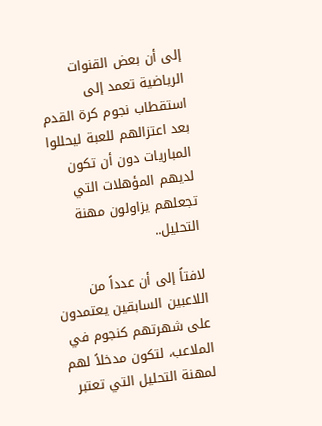إلى أن بعض القنوات الرياضية تعمد إلى استقطاب نجوم كرة القدم بعد اعتزالهم للعبة ليحللوا المباريات دون أن تكون لديهم المؤهلات التي تجعلهم يزاولون مهنة التحليل..

لافتاً إلى أن عدداً من اللاعبين السابقين يعتمدون على شهرتهم كنجوم في الملاعب، لتكون مدخلاً لهم لمهنة التحليل التي تعتبر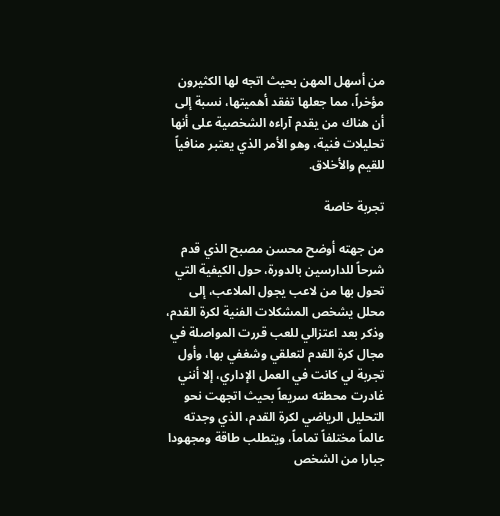من أسهل المهن بحيث اتجه لها الكثيرون مؤخراً، مما جعلها تفقد أهميتها، نسبة إلى أن هناك من يقدم آراءه الشخصية على أنها تحليلات فنية، وهو الأمر الذي يعتبر منافياً للقيم والأخلاق.

تجربة خاصة

من جهته أوضح محسن مصبح الذي قدم شرحاً للدارسين بالدورة، حول الكيفية التي تحول بها من لاعب يجول الملاعب، إلى محلل يشخص المشكلات الفنية لكرة القدم، وذكر بعد اعتزالي للعب قررت المواصلة في مجال كرة القدم لتعلقي وشغفي بها، وأول تجربة لي كانت في العمل الإداري، إلا أنني غادرت محطته سريعاً بحيث اتجهت نحو التحليل الرياضي لكرة القدم، الذي وجدته عالماً مختلفاً تماماً، ويتطلب طاقة ومجهودا جبارا من الشخص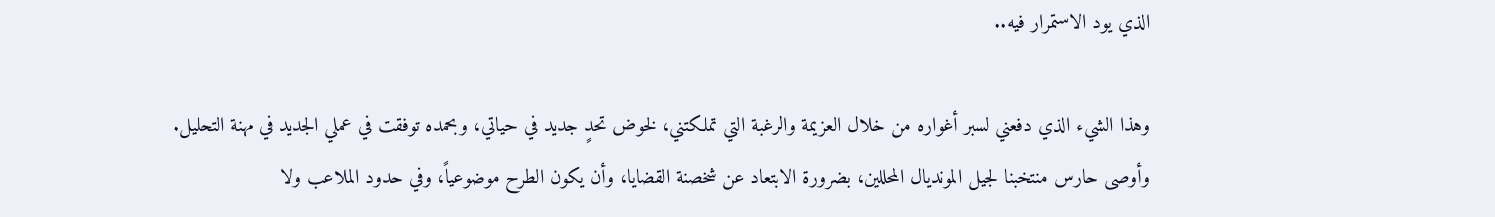الذي يود الاستمرار فيه..

وهذا الشيء الذي دفعني لسبر أغواره من خلال العزيمة والرغبة التي تملكتني، لخوض تحدٍ جديد في حياتي، وبحمده توفقت في عملي الجديد في مهنة التحليل. وأوصى حارس منتخبنا لجيل المونديال المحللين، بضرورة الابتعاد عن شخصنة القضايا، وأن يكون الطرح موضوعياً، وفي حدود الملاعب ولا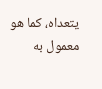يتعداه، كما هو معمول به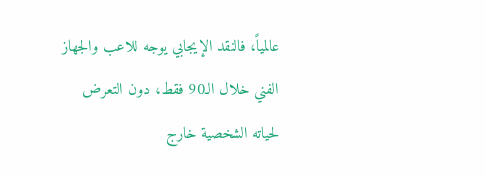عالمياً، فالنقد الإيجابي يوجه للاعب والجهاز الفني خلال الـ90 فقط، دون التعرض لحياته الشخصية خارج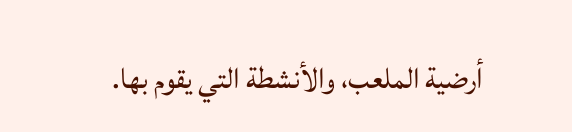أرضية الملعب، والأنشطة التي يقوم بها.